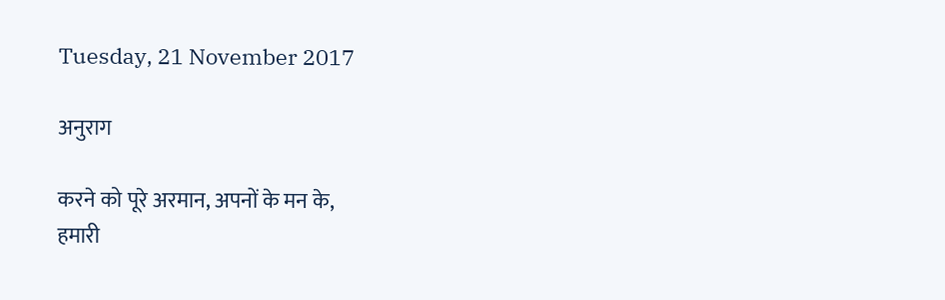Tuesday, 21 November 2017

अनुराग

करने को पूरे अरमान, अपनों के मन के,
हमारी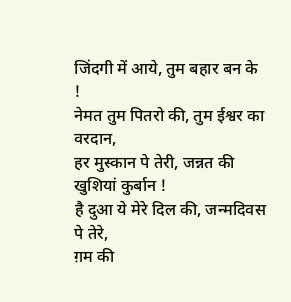जिंदगी में आये, तुम बहार बन के !
नेमत तुम पितरो की, तुम ईश्वर का वरदान,
हर मुस्कान पे तेरी, जन्नत की खुशियां कुर्बान !
है दुआ ये मेरे दिल की, जन्मदिवस पे तेरे,
ग़म की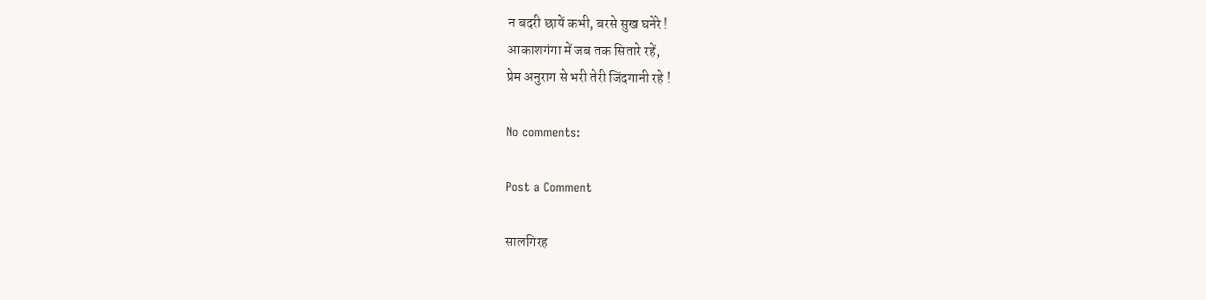न बदरी छायें कभी, बरसे सुख घनेरे !
आकाशगंगा में जब तक सितारे रहें,
प्रेम अनुराग से भरी तेरी जिंदगानी रहे !

No comments:

Post a Comment

सालगिरह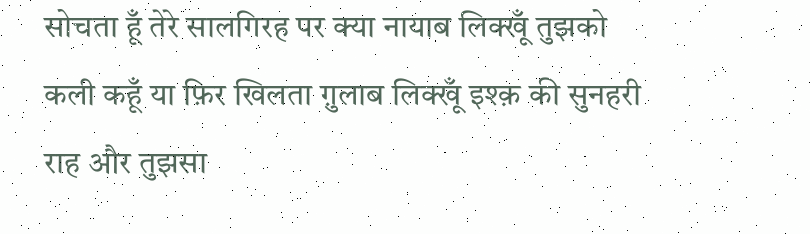सोचता हूँ तेरे सालगिरह पर क्या नायाब लिक्खूँ तुझको कली कहूँ या फ़िर खिलता ग़ुलाब लिक्खूँ इश्क़ की सुनहरी राह और तुझसा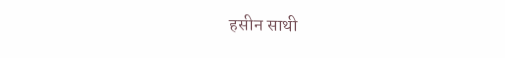हसीन साथी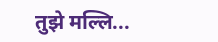तुझे मल्लि...